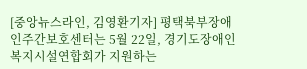[중앙뉴스라인, 김영환기자] 평택북부장애인주간보호센터는 5월 22일, 경기도장애인복지시설연합회가 지원하는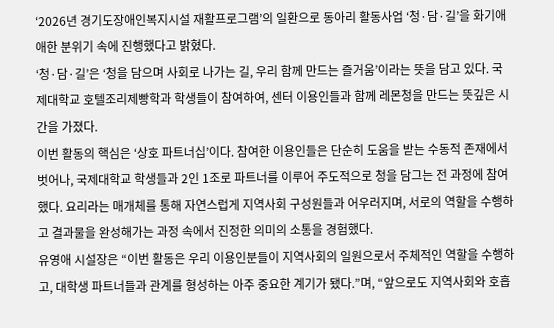‘2026년 경기도장애인복지시설 재활프로그램’의 일환으로 동아리 활동사업 ‘청·담·길’을 화기애애한 분위기 속에 진행했다고 밝혔다.
‘청·담·길’은 ‘청을 담으며 사회로 나가는 길, 우리 함께 만드는 즐거움’이라는 뜻을 담고 있다. 국제대학교 호텔조리제빵학과 학생들이 참여하여, 센터 이용인들과 함께 레몬청을 만드는 뜻깊은 시간을 가졌다.
이번 활동의 핵심은 ‘상호 파트너십’이다. 참여한 이용인들은 단순히 도움을 받는 수동적 존재에서 벗어나, 국제대학교 학생들과 2인 1조로 파트너를 이루어 주도적으로 청을 담그는 전 과정에 참여했다. 요리라는 매개체를 통해 자연스럽게 지역사회 구성원들과 어우러지며, 서로의 역할을 수행하고 결과물을 완성해가는 과정 속에서 진정한 의미의 소통을 경험했다.
유영애 시설장은 “이번 활동은 우리 이용인분들이 지역사회의 일원으로서 주체적인 역할을 수행하고, 대학생 파트너들과 관계를 형성하는 아주 중요한 계기가 됐다.”며, “앞으로도 지역사회와 호흡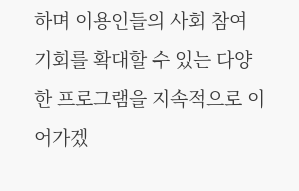하며 이용인들의 사회 참여 기회를 확대할 수 있는 다양한 프로그램을 지속적으로 이어가겠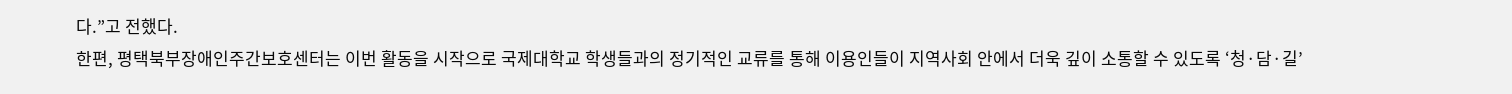다.”고 전했다.
한편, 평택북부장애인주간보호센터는 이번 활동을 시작으로 국제대학교 학생들과의 정기적인 교류를 통해 이용인들이 지역사회 안에서 더욱 깊이 소통할 수 있도록 ‘청·담·길’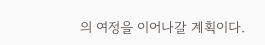의 여정을 이어나갈 계획이다.